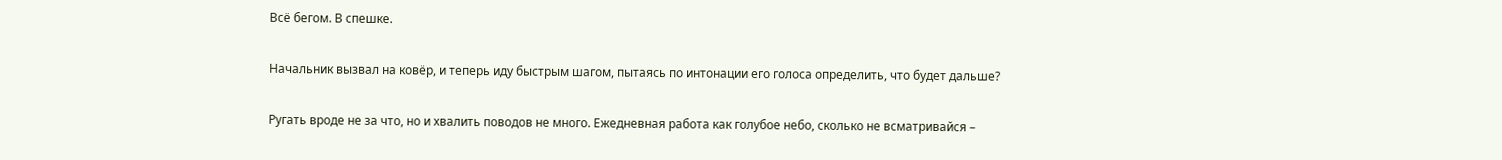Всё бегом. В спешке.

Начальник вызвал на ковёр, и теперь иду быстрым шагом, пытаясь по интонации его голоса определить, что будет дальше?

Ругать вроде не за что, но и хвалить поводов не много. Ежедневная работа как голубое небо, сколько не всматривайся –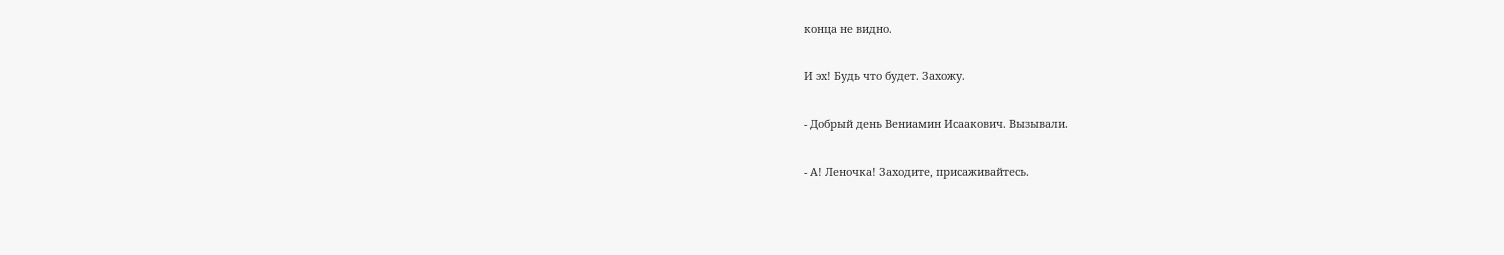конца не видно.

И эх! Будь что будет. Захожу.

- Добрый день Вениамин Исаакович. Вызывали.

- А! Леночка! Заходите, присаживайтесь.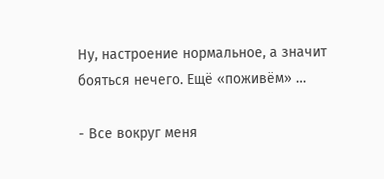Ну, настроение нормальное, а значит бояться нечего. Ещё «поживём» …

- Все вокруг меня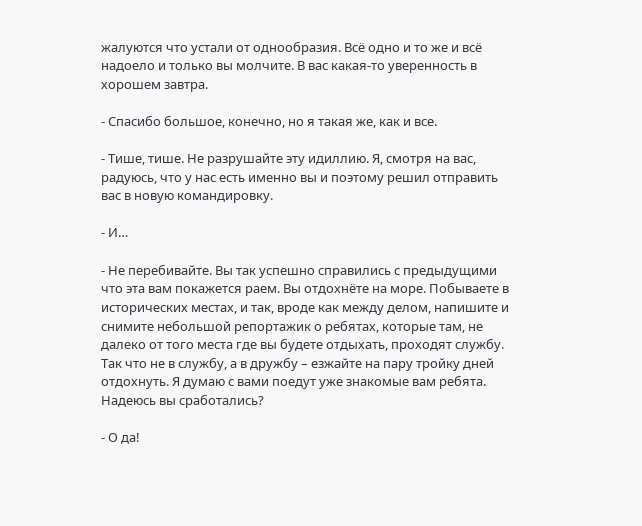жалуются что устали от однообразия. Всё одно и то же и всё надоело и только вы молчите. В вас какая-то уверенность в хорошем завтра.

- Спасибо большое, конечно, но я такая же, как и все.

- Тише, тише. Не разрушайте эту идиллию. Я, смотря на вас, радуюсь, что у нас есть именно вы и поэтому решил отправить вас в новую командировку.

- И…

- Не перебивайте. Вы так успешно справились с предыдущими что эта вам покажется раем. Вы отдохнёте на море. Побываете в исторических местах, и так, вроде как между делом, напишите и снимите небольшой репортажик о ребятах, которые там, не далеко от того места где вы будете отдыхать, проходят службу. Так что не в службу, а в дружбу – езжайте на пару тройку дней отдохнуть. Я думаю с вами поедут уже знакомые вам ребята. Надеюсь вы сработались?

- О да!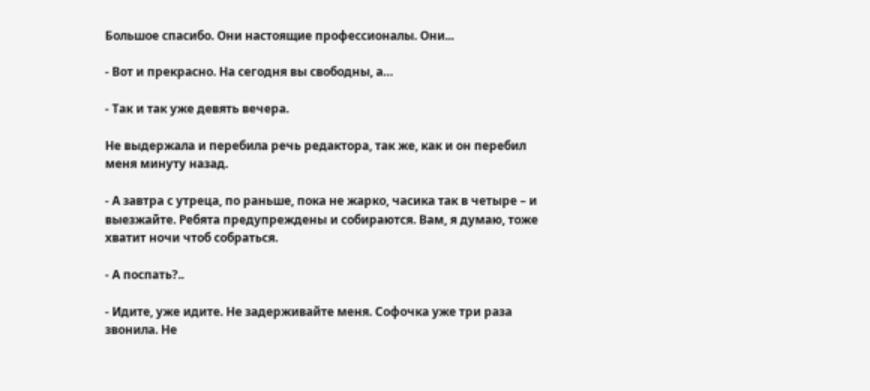Большое спасибо. Они настоящие профессионалы. Они...

- Вот и прекрасно. На сегодня вы свободны, а…

- Так и так уже девять вечера.

Не выдержала и перебила речь редактора, так же, как и он перебил меня минуту назад.

- А завтра с утреца, по раньше, пока не жарко, часика так в четыре – и выезжайте. Ребята предупреждены и собираются. Вам, я думаю, тоже хватит ночи чтоб собраться.

- А поспать?..

- Идите, уже идите. Не задерживайте меня. Софочка уже три раза звонила. Не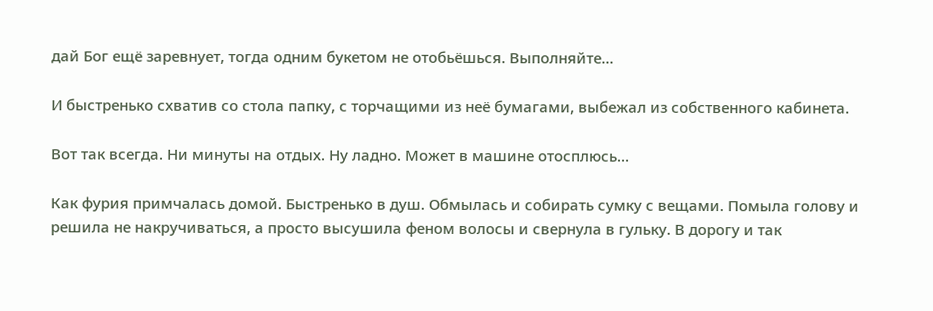дай Бог ещё заревнует, тогда одним букетом не отобьёшься. Выполняйте…

И быстренько схватив со стола папку, с торчащими из неё бумагами, выбежал из собственного кабинета.

Вот так всегда. Ни минуты на отдых. Ну ладно. Может в машине отосплюсь…

Как фурия примчалась домой. Быстренько в душ. Обмылась и собирать сумку с вещами. Помыла голову и решила не накручиваться, а просто высушила феном волосы и свернула в гульку. В дорогу и так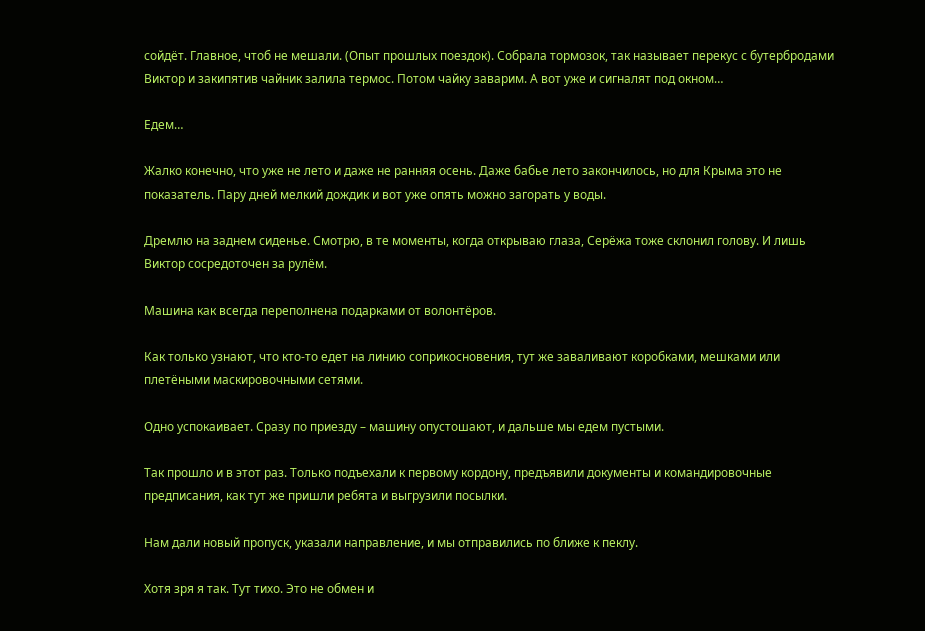сойдёт. Главное, чтоб не мешали. (Опыт прошлых поездок). Собрала тормозок, так называет перекус с бутербродами Виктор и закипятив чайник залила термос. Потом чайку заварим. А вот уже и сигналят под окном…

Едем…

Жалко конечно, что уже не лето и даже не ранняя осень. Даже бабье лето закончилось, но для Крыма это не показатель. Пару дней мелкий дождик и вот уже опять можно загорать у воды.

Дремлю на заднем сиденье. Смотрю, в те моменты, когда открываю глаза, Серёжа тоже склонил голову. И лишь Виктор сосредоточен за рулём.

Машина как всегда переполнена подарками от волонтёров.

Как только узнают, что кто-то едет на линию соприкосновения, тут же заваливают коробками, мешками или плетёными маскировочными сетями.

Одно успокаивает. Сразу по приезду – машину опустошают, и дальше мы едем пустыми.

Так прошло и в этот раз. Только подъехали к первому кордону, предъявили документы и командировочные предписания, как тут же пришли ребята и выгрузили посылки.

Нам дали новый пропуск, указали направление, и мы отправились по ближе к пеклу.

Хотя зря я так. Тут тихо. Это не обмен и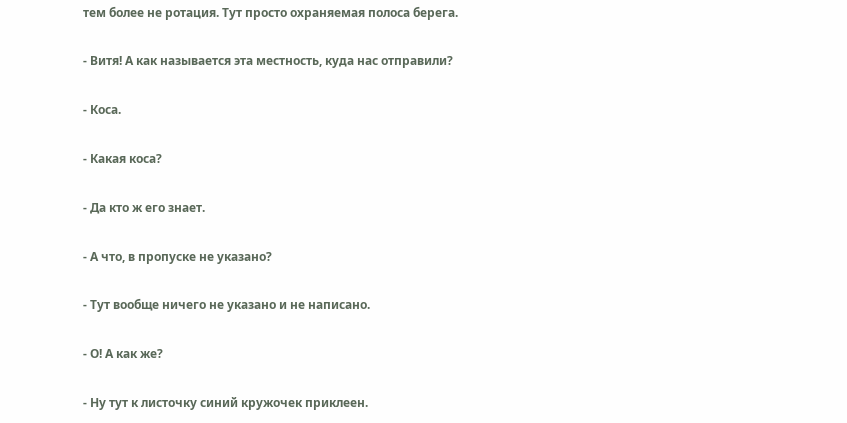тем более не ротация. Тут просто охраняемая полоса берега.

- Витя! А как называется эта местность, куда нас отправили?

- Коса.

- Какая коса?

- Да кто ж его знает.

- А что, в пропуске не указано?

- Тут вообще ничего не указано и не написано.

- О! А как же?

- Ну тут к листочку синий кружочек приклеен.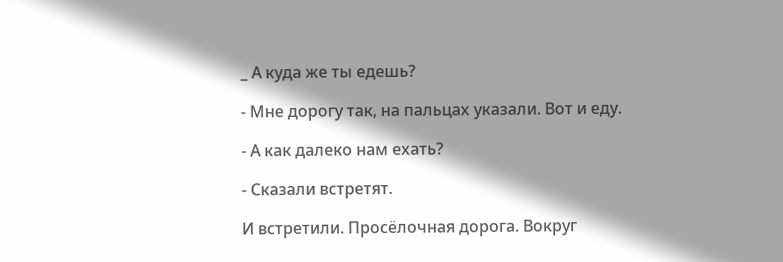_ А куда же ты едешь?

- Мне дорогу так, на пальцах указали. Вот и еду.

- А как далеко нам ехать?

- Сказали встретят.

И встретили. Просёлочная дорога. Вокруг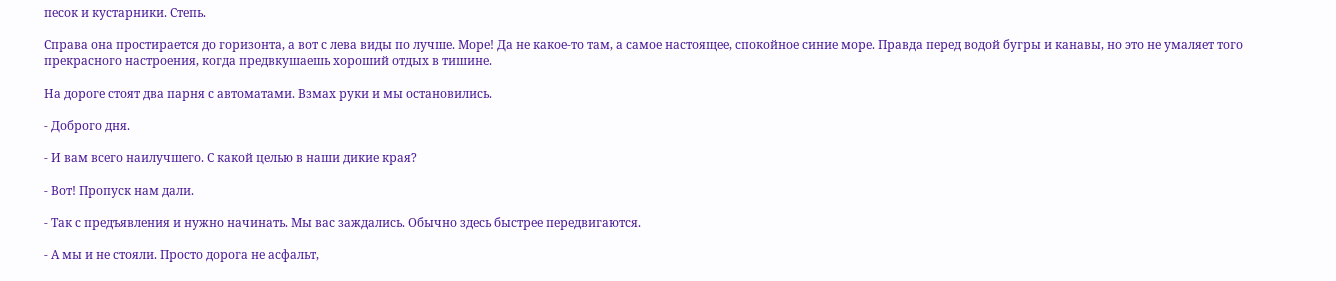песок и кустарники. Степь.

Справа она простирается до горизонта, а вот с лева виды по лучше. Море! Да не какое-то там, а самое настоящее, спокойное синие море. Правда перед водой бугры и канавы, но это не умаляет того прекрасного настроения, когда предвкушаешь хороший отдых в тишине.

На дороге стоят два парня с автоматами. Взмах руки и мы остановились.

- Доброго дня.

- И вам всего наилучшего. С какой целью в наши дикие края?

- Вот! Пропуск нам дали.

- Так с предъявления и нужно начинать. Мы вас заждались. Обычно здесь быстрее передвигаются.

- А мы и не стояли. Просто дорога не асфальт,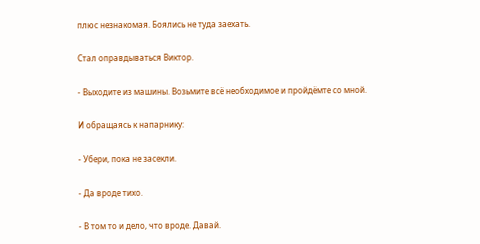плюс незнакомая. Боялись не туда заехать.

Стал оправдываться Виктор.

- Выходите из машины. Возьмите всё необходимое и пройдёмте со мной.

И обращаясь к напарнику:

- Убери, пока не засекли.

- Да вроде тихо.

- В том то и дело, что вроде. Давай.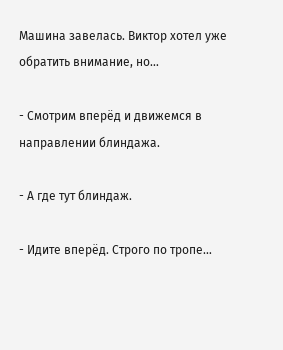Машина завелась. Виктор хотел уже обратить внимание, но…

- Смотрим вперёд и движемся в направлении блиндажа.

- А где тут блиндаж.

- Идите вперёд. Строго по тропе…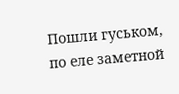Пошли гуськом, по еле заметной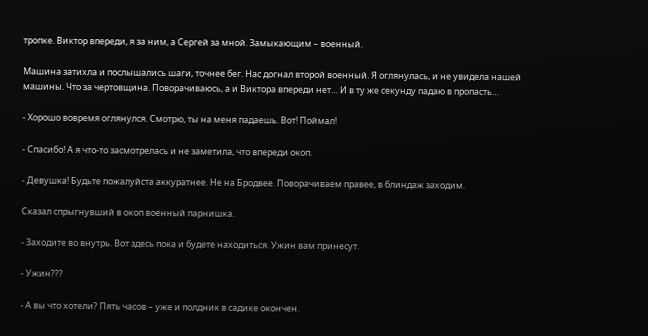тропке. Виктор впереди, я за ним, а Сергей за мной. Замыкающим – военный.

Машина затихла и послышались шаги, точнее бег. Нас догнал второй военный. Я оглянулась, и не увидела нашей машины. Что за чертовщина. Поворачиваюсь, а и Виктора впереди нет… И в ту же секунду падаю в пропасть…

- Хорошо вовремя оглянулся. Смотрю, ты на меня падаешь. Вот! Поймал!

- Спасибо! А я что-то засмотрелась и не заметила, что впереди окоп.

- Девушка! Будьте пожалуйста аккуратнее. Не на Бродвее. Поворачиваем правее, в блиндаж заходим.

Сказал спрыгнувший в окоп военный парнишка.

- Заходите во внутрь. Вот здесь пока и будете находиться. Ужин вам принесут.

- Ужин???

- А вы что хотели? Пять часов – уже и полдник в садике окончен.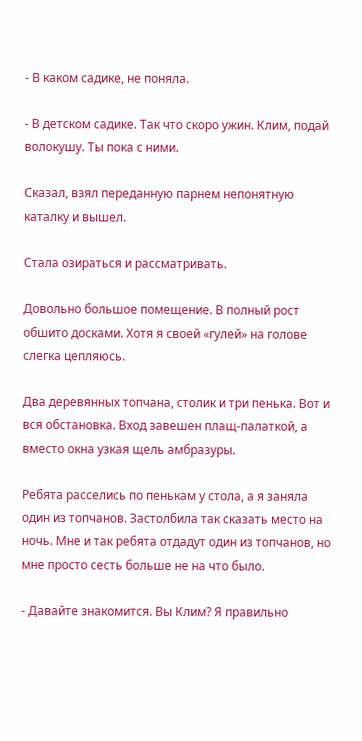- В каком садике, не поняла.

- В детском садике. Так что скоро ужин. Клим, подай волокушу. Ты пока с ними.

Сказал, взял переданную парнем непонятную каталку и вышел.

Стала озираться и рассматривать.

Довольно большое помещение. В полный рост обшито досками. Хотя я своей «гулей» на голове слегка цепляюсь.

Два деревянных топчана, столик и три пенька. Вот и вся обстановка. Вход завешен плащ-палаткой, а вместо окна узкая щель амбразуры.

Ребята расселись по пенькам у стола, а я заняла один из топчанов. Застолбила так сказать место на ночь. Мне и так ребята отдадут один из топчанов, но мне просто сесть больше не на что было.

- Давайте знакомится. Вы Клим? Я правильно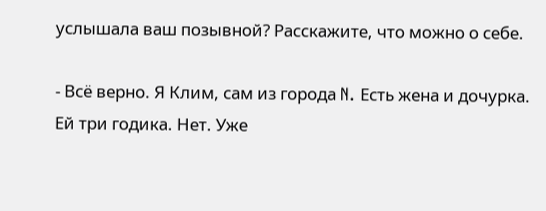услышала ваш позывной? Расскажите, что можно о себе.

- Всё верно. Я Клим, сам из города N. Есть жена и дочурка. Ей три годика. Нет. Уже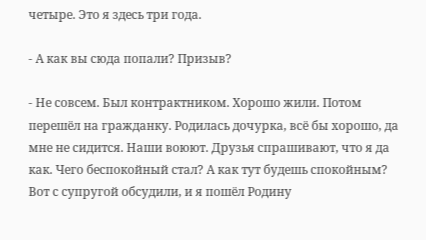четыре. Это я здесь три года.

- А как вы сюда попали? Призыв?

- Не совсем. Был контрактником. Хорошо жили. Потом перешёл на гражданку. Родилась дочурка, всё бы хорошо, да мне не сидится. Наши воюют. Друзья спрашивают, что я да как. Чего беспокойный стал? А как тут будешь спокойным? Вот с супругой обсудили, и я пошёл Родину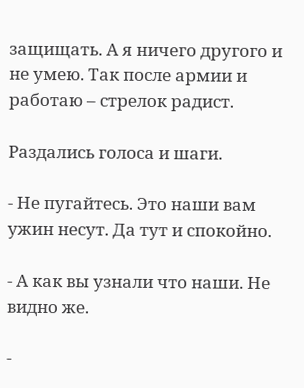защищать. А я ничего другого и не умею. Так после армии и работаю – стрелок радист.

Раздались голоса и шаги.

- Не пугайтесь. Это наши вам ужин несут. Да тут и спокойно.

- А как вы узнали что наши. Не видно же.

-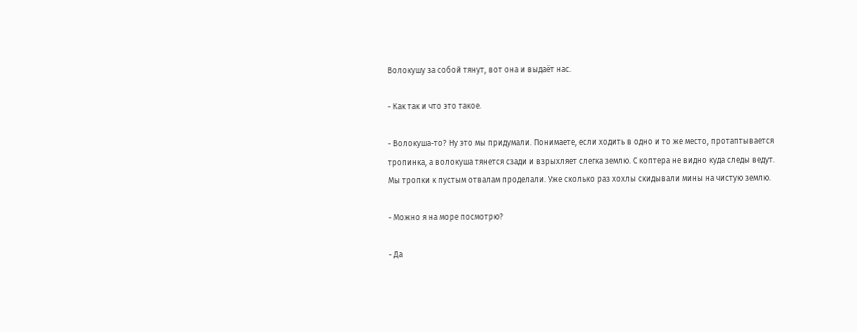Волокушу за собой тянут, вот она и выдаёт нас.

- Как так и что это такое.

- Волокуша-то? Ну это мы придумали. Понимаете, если ходить в одно и то же место, протаптывается тропинка, а волокуша тянется сзади и взрыхляет слегка землю. С коптера не видно куда следы ведут. Мы тропки к пустым отвалам проделали. Уже сколько раз хохлы скидывали мины на чистую землю.

- Можно я на море посмотрю?

- Да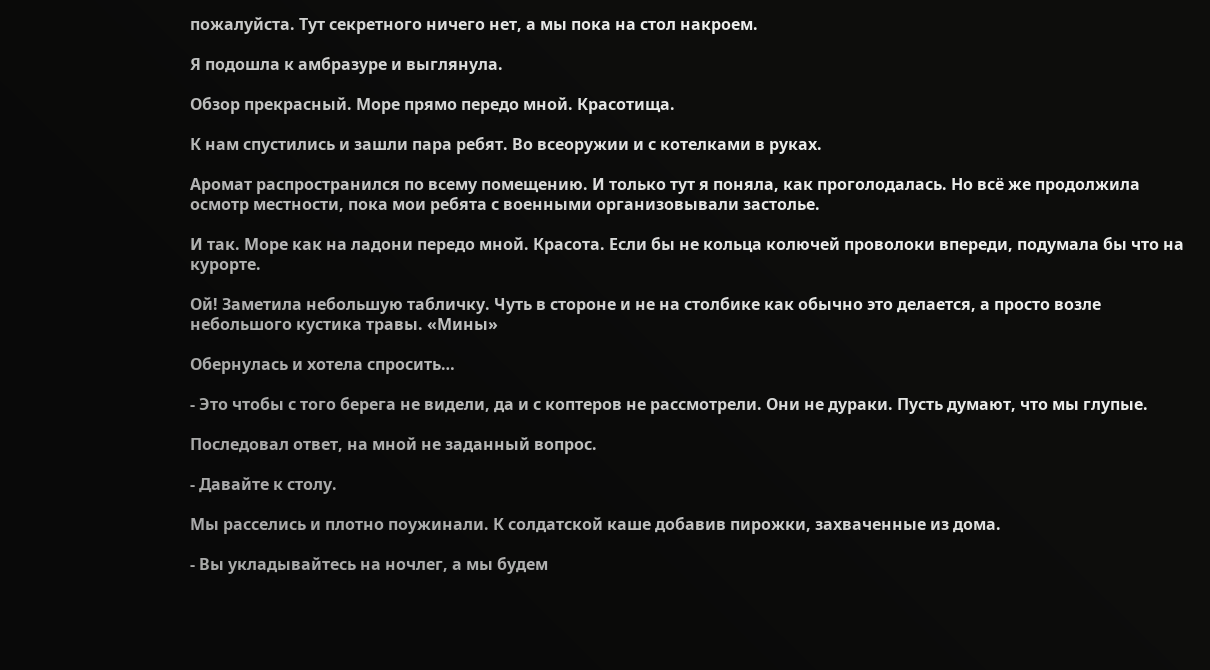пожалуйста. Тут секретного ничего нет, а мы пока на стол накроем.

Я подошла к амбразуре и выглянула.

Обзор прекрасный. Море прямо передо мной. Красотища.

К нам спустились и зашли пара ребят. Во всеоружии и с котелками в руках.

Аромат распространился по всему помещению. И только тут я поняла, как проголодалась. Но всё же продолжила осмотр местности, пока мои ребята с военными организовывали застолье.

И так. Море как на ладони передо мной. Красота. Если бы не кольца колючей проволоки впереди, подумала бы что на курорте.

Ой! Заметила небольшую табличку. Чуть в стороне и не на столбике как обычно это делается, а просто возле небольшого кустика травы. «Мины»

Обернулась и хотела спросить…

- Это чтобы с того берега не видели, да и с коптеров не рассмотрели. Они не дураки. Пусть думают, что мы глупые.

Последовал ответ, на мной не заданный вопрос.

- Давайте к столу.

Мы расселись и плотно поужинали. К солдатской каше добавив пирожки, захваченные из дома.

- Вы укладывайтесь на ночлег, а мы будем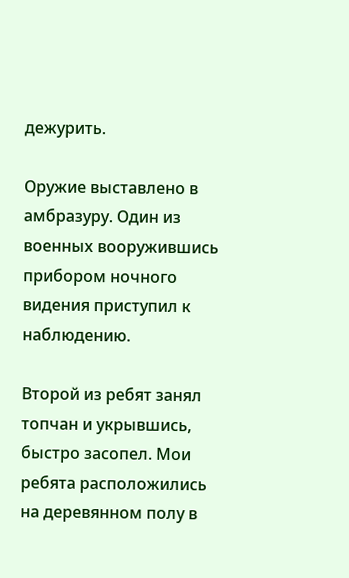дежурить.

Оружие выставлено в амбразуру. Один из военных вооружившись прибором ночного видения приступил к наблюдению.

Второй из ребят занял топчан и укрывшись, быстро засопел. Мои ребята расположились на деревянном полу в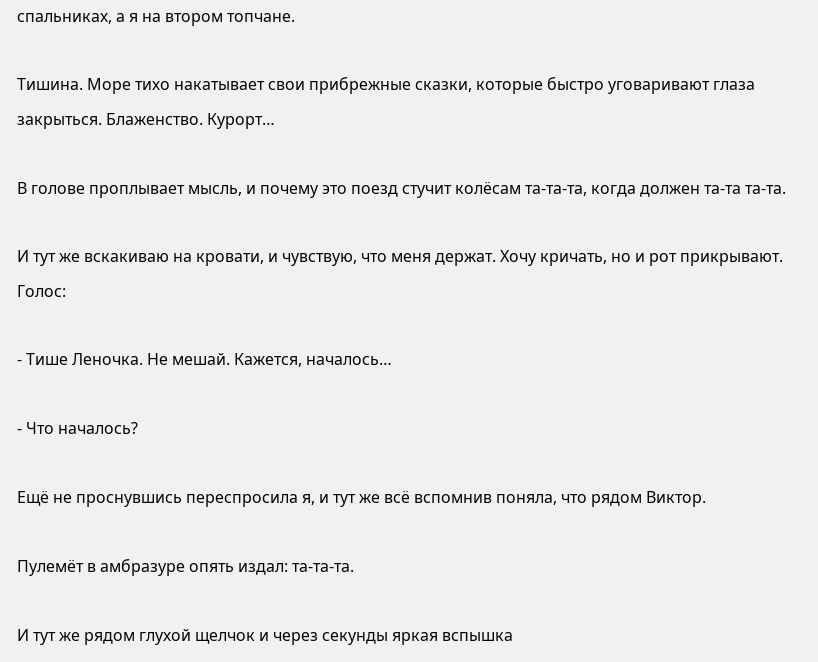спальниках, а я на втором топчане.

Тишина. Море тихо накатывает свои прибрежные сказки, которые быстро уговаривают глаза закрыться. Блаженство. Курорт…

В голове проплывает мысль, и почему это поезд стучит колёсам та-та-та, когда должен та-та та-та.

И тут же вскакиваю на кровати, и чувствую, что меня держат. Хочу кричать, но и рот прикрывают. Голос:

- Тише Леночка. Не мешай. Кажется, началось…

- Что началось?

Ещё не проснувшись переспросила я, и тут же всё вспомнив поняла, что рядом Виктор.

Пулемёт в амбразуре опять издал: та-та-та.

И тут же рядом глухой щелчок и через секунды яркая вспышка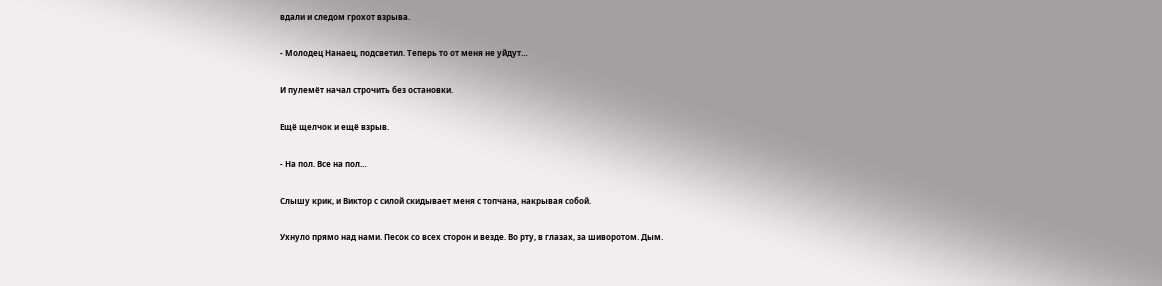вдали и следом грохот взрыва.

- Молодец Нанаец, подсветил. Теперь то от меня не уйдут…

И пулемёт начал строчить без остановки.

Ещё щелчок и ещё взрыв.

- На пол. Все на пол…

Слышу крик, и Виктор с силой скидывает меня с топчана, накрывая собой.

Ухнуло прямо над нами. Песок со всех сторон и везде. Во рту, в глазах, за шиворотом. Дым.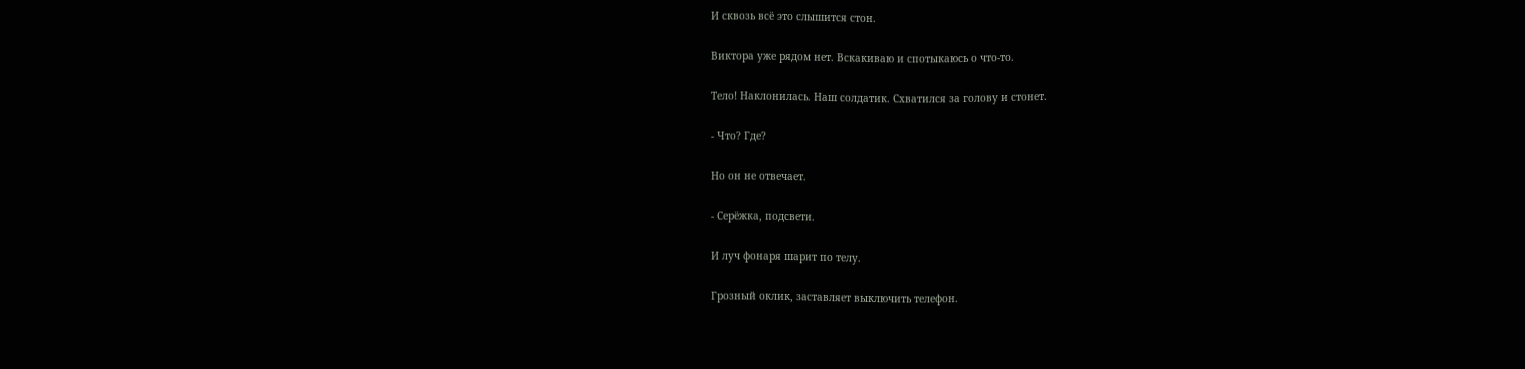И сквозь всё это слышится стон.

Виктора уже рядом нет. Вскакиваю и спотыкаюсь о что-то.

Тело! Наклонилась. Наш солдатик. Схватился за голову и стонет.

- Что? Где?

Но он не отвечает.

- Серёжка, подсвети.

И луч фонаря шарит по телу.

Грозный оклик, заставляет выключить телефон.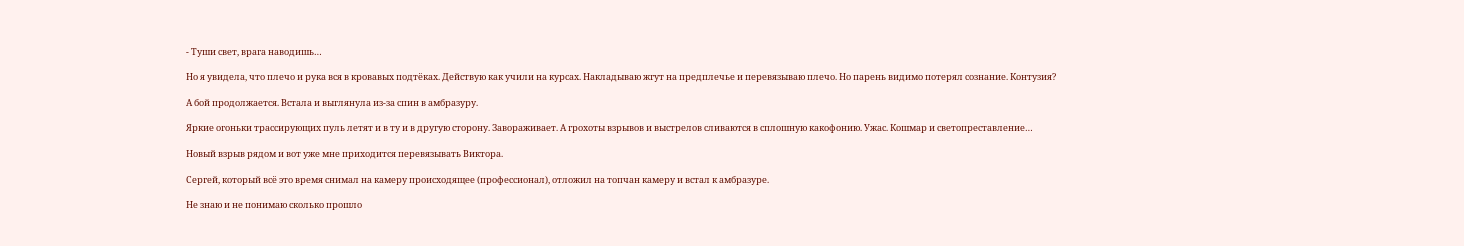- Туши свет, врага наводишь…

Но я увидела, что плечо и рука вся в кровавых подтёках. Действую как учили на курсах. Накладываю жгут на предплечье и перевязываю плечо. Но парень видимо потерял сознание. Контузия?

А бой продолжается. Встала и выглянула из-за спин в амбразуру.

Яркие огоньки трассирующих пуль летят и в ту и в другую сторону. Завораживает. А грохоты взрывов и выстрелов сливаются в сплошную какофонию. Ужас. Кошмар и светопреставление…

Новый взрыв рядом и вот уже мне приходится перевязывать Виктора.

Сергей, который всё это время снимал на камеру происходящее (профессионал), отложил на топчан камеру и встал к амбразуре.

Не знаю и не понимаю сколько прошло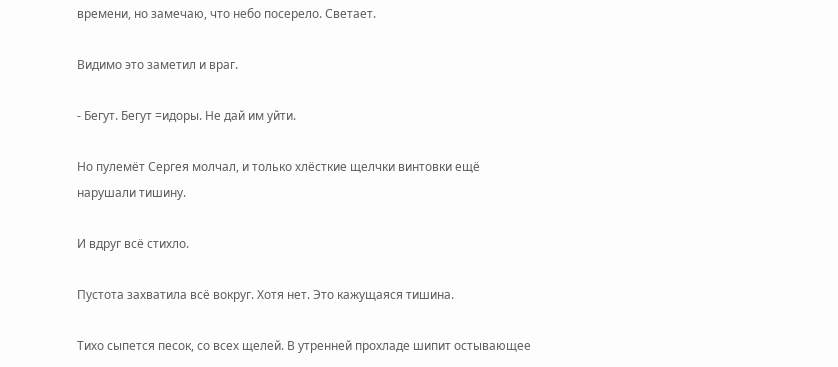времени, но замечаю, что небо посерело. Светает.

Видимо это заметил и враг.

- Бегут. Бегут =идоры. Не дай им уйти.

Но пулемёт Сергея молчал, и только хлёсткие щелчки винтовки ещё нарушали тишину.

И вдруг всё стихло.

Пустота захватила всё вокруг. Хотя нет. Это кажущаяся тишина.

Тихо сыпется песок, со всех щелей. В утренней прохладе шипит остывающее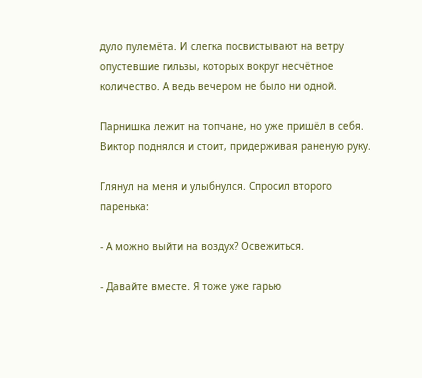дуло пулемёта. И слегка посвистывают на ветру опустевшие гильзы, которых вокруг несчётное количество. А ведь вечером не было ни одной.

Парнишка лежит на топчане, но уже пришёл в себя. Виктор поднялся и стоит, придерживая раненую руку.

Глянул на меня и улыбнулся. Спросил второго паренька:

- А можно выйти на воздух? Освежиться.

- Давайте вместе. Я тоже уже гарью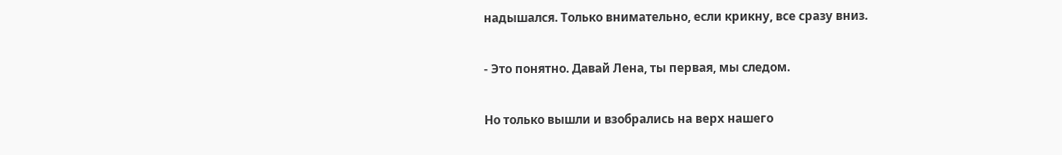надышался. Только внимательно, если крикну, все сразу вниз.

- Это понятно. Давай Лена, ты первая, мы следом.

Но только вышли и взобрались на верх нашего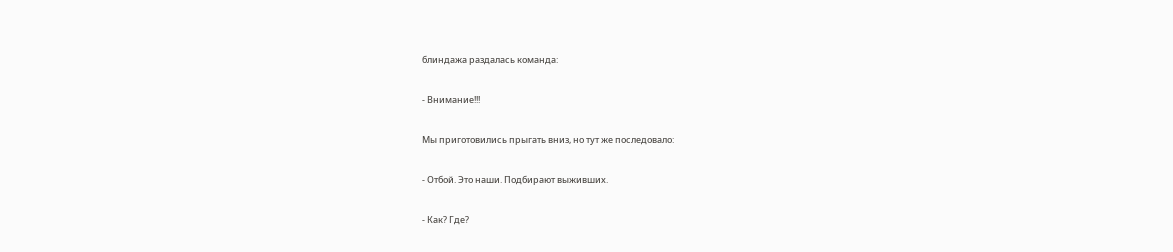блиндажа раздалась команда:

- Внимание!!!

Мы приготовились прыгать вниз, но тут же последовало:

- Отбой. Это наши. Подбирают выживших.

- Как? Где?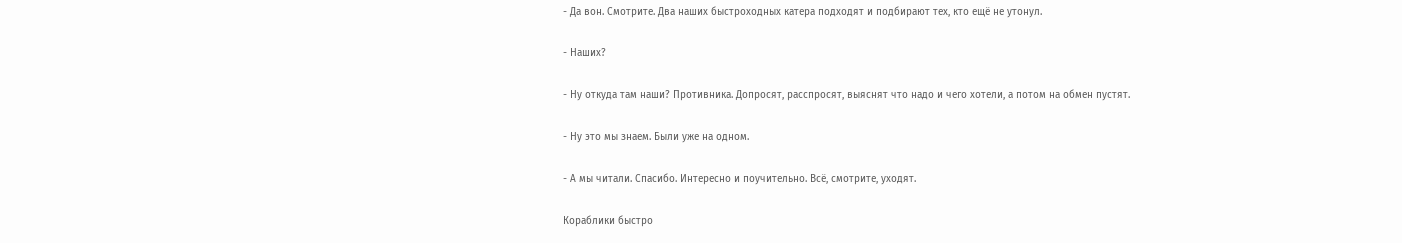- Да вон. Смотрите. Два наших быстроходных катера подходят и подбирают тех, кто ещё не утонул.

- Наших?

- Ну откуда там наши? Противника. Допросят, расспросят, выяснят что надо и чего хотели, а потом на обмен пустят.

- Ну это мы знаем. Были уже на одном.

- А мы читали. Спасибо. Интересно и поучительно. Всё, смотрите, уходят.

Кораблики быстро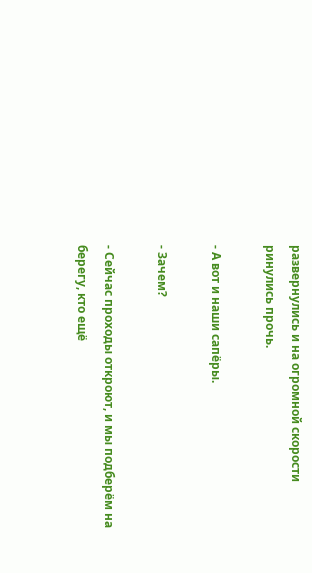развернулись и на огромной скорости ринулись прочь.

- А вот и наши сапёры.

- Зачем?

- Сейчас проходы откроют, и мы подберём на берегу, кто ещё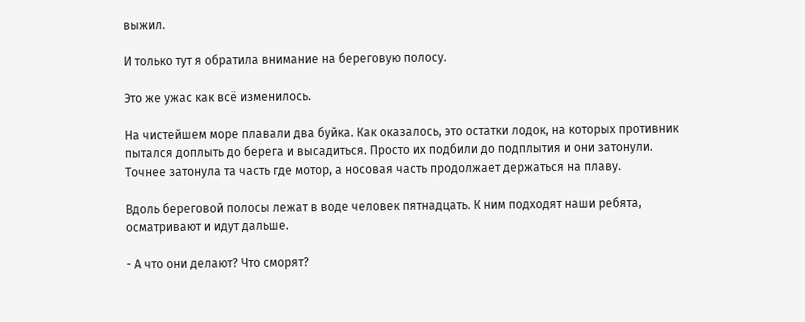выжил.

И только тут я обратила внимание на береговую полосу.

Это же ужас как всё изменилось.

На чистейшем море плавали два буйка. Как оказалось, это остатки лодок, на которых противник пытался доплыть до берега и высадиться. Просто их подбили до подплытия и они затонули. Точнее затонула та часть где мотор, а носовая часть продолжает держаться на плаву.

Вдоль береговой полосы лежат в воде человек пятнадцать. К ним подходят наши ребята, осматривают и идут дальше.

- А что они делают? Что сморят?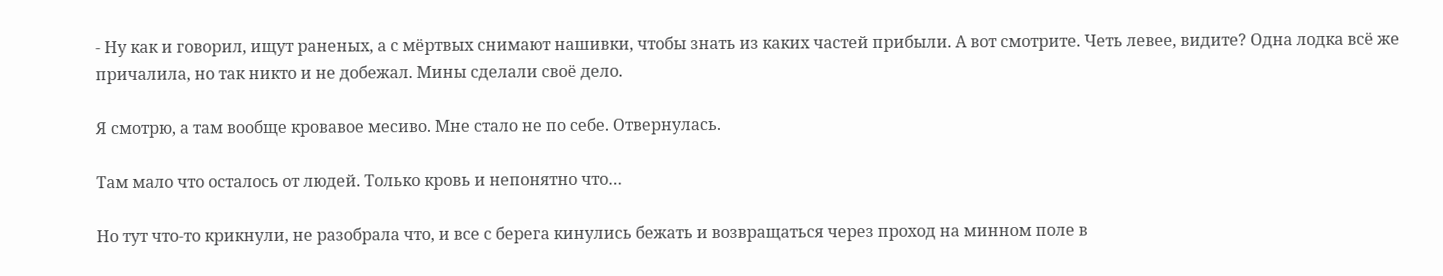- Ну как и говорил, ищут раненых, а с мёртвых снимают нашивки, чтобы знать из каких частей прибыли. А вот смотрите. Четь левее, видите? Одна лодка всё же причалила, но так никто и не добежал. Мины сделали своё дело.

Я смотрю, а там вообще кровавое месиво. Мне стало не по себе. Отвернулась.

Там мало что осталось от людей. Только кровь и непонятно что…

Но тут что-то крикнули, не разобрала что, и все с берега кинулись бежать и возвращаться через проход на минном поле в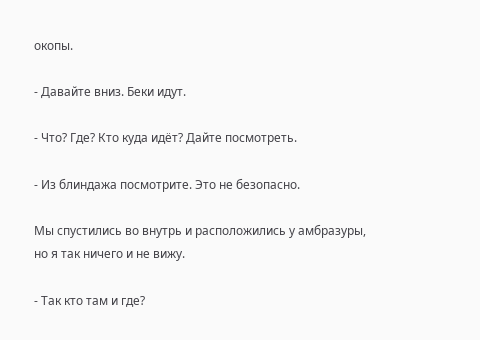окопы.

- Давайте вниз. Беки идут.

- Что? Где? Кто куда идёт? Дайте посмотреть.

- Из блиндажа посмотрите. Это не безопасно.

Мы спустились во внутрь и расположились у амбразуры, но я так ничего и не вижу.

- Так кто там и где?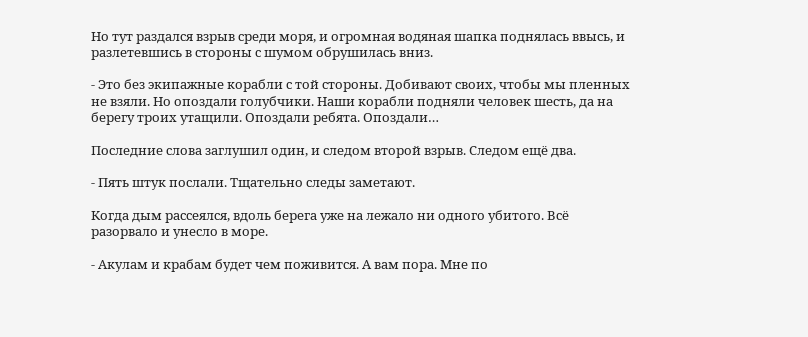Но тут раздался взрыв среди моря, и огромная водяная шапка поднялась ввысь, и разлетевшись в стороны с шумом обрушилась вниз.

- Это без экипажные корабли с той стороны. Добивают своих, чтобы мы пленных не взяли. Но опоздали голубчики. Наши корабли подняли человек шесть, да на берегу троих утащили. Опоздали ребята. Опоздали…

Последние слова заглушил один, и следом второй взрыв. Следом ещё два.

- Пять штук послали. Тщательно следы заметают.

Когда дым рассеялся, вдоль берега уже на лежало ни одного убитого. Всё разорвало и унесло в море.

- Акулам и крабам будет чем поживится. А вам пора. Мне по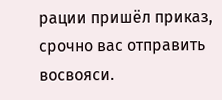рации пришёл приказ, срочно вас отправить восвояси.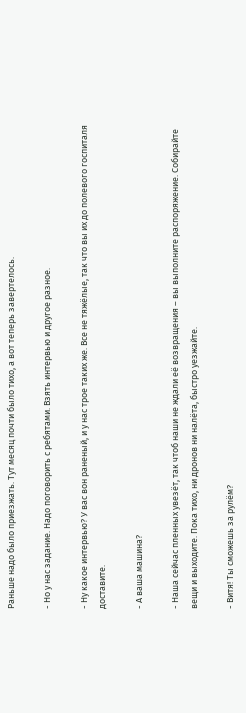Раньше надо было приезжать. Тут месяц почти было тихо, а вот теперь завертелось.

- Но у нас задание. Надо поговорить с ребятами. Взять интервью и другое разное.

- Ну какое интервью? У вас вон раненый, и у нас трое таких же. Все не тяжёлые, так что вы их до полевого госпиталя доставите.

- А ваша машина?

- Наша сейчас пленных увезёт, так чтоб наши не ждали её возвращения – вы выполните распоряжение. Собирайте вещи и выходите. Пока тихо, ни дронов ни налёта, быстро уезжайте.

- Витя! Ты сможешь за рулём?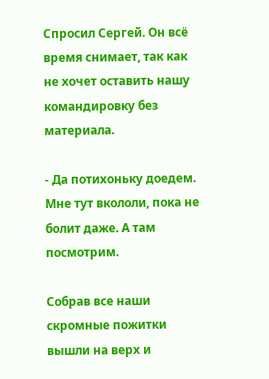Спросил Сергей. Он всё время снимает, так как не хочет оставить нашу командировку без материала.

- Да потихоньку доедем. Мне тут вкололи, пока не болит даже. А там посмотрим.

Собрав все наши скромные пожитки вышли на верх и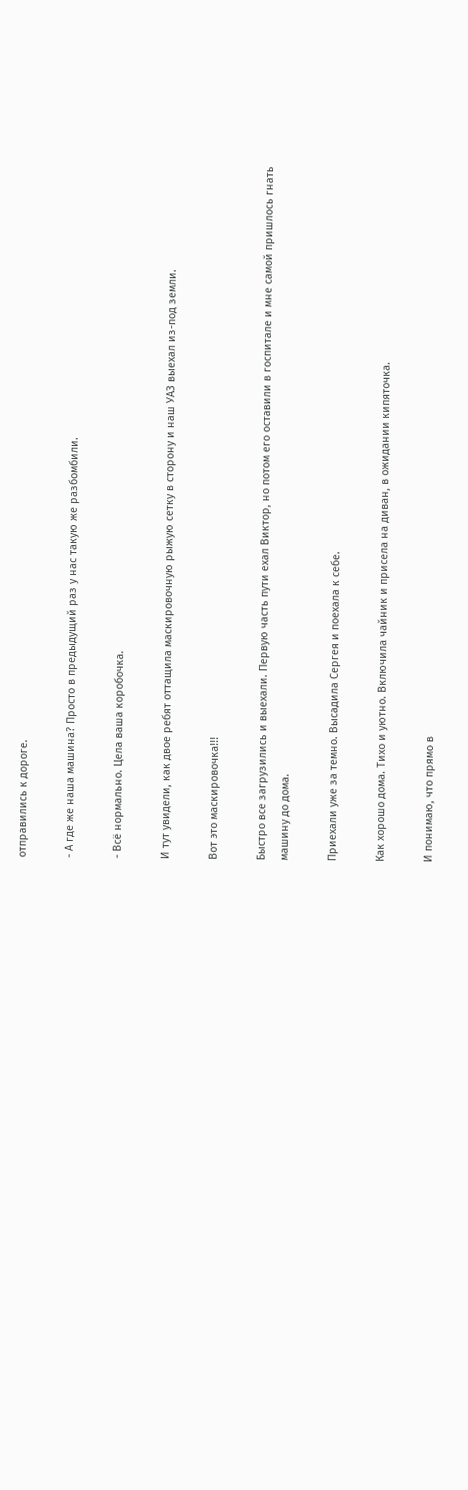отправились к дороге.

- А где же наша машина? Просто в предыдущий раз у нас такую же разбомбили.

- Всё нормально. Цела ваша коробочка.

И тут увидели, как двое ребят оттащила маскировочную рыжую сетку в сторону и наш УАЗ выехал из-под земли.

Вот это маскировочка!!!

Быстро все загрузились и выехали. Первую часть пути ехал Виктор, но потом его оставили в госпитале и мне самой пришлось гнать машину до дома.

Приехали уже за темно. Высадила Сергея и поехала к себе.

Как хорошо дома. Тихо и уютно. Включила чайник и присела на диван, в ожидании кипяточка.

И понимаю, что прямо в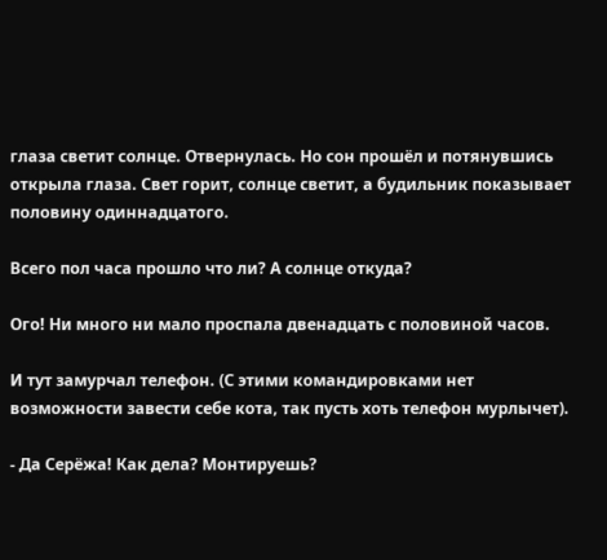глаза светит солнце. Отвернулась. Но сон прошёл и потянувшись открыла глаза. Свет горит, солнце светит, а будильник показывает половину одиннадцатого.

Всего пол часа прошло что ли? А солнце откуда?

Ого! Ни много ни мало проспала двенадцать с половиной часов.

И тут замурчал телефон. (С этими командировками нет возможности завести себе кота, так пусть хоть телефон мурлычет).

- Да Серёжа! Как дела? Монтируешь?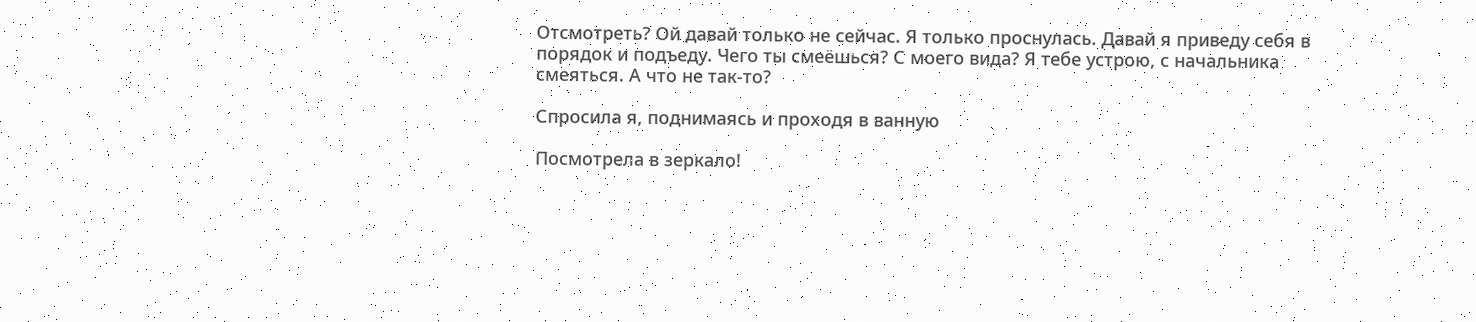Отсмотреть? Ой давай только не сейчас. Я только проснулась. Давай я приведу себя в порядок и подъеду. Чего ты смеёшься? С моего вида? Я тебе устрою, с начальника смеяться. А что не так-то?

Спросила я, поднимаясь и проходя в ванную

Посмотрела в зеркало!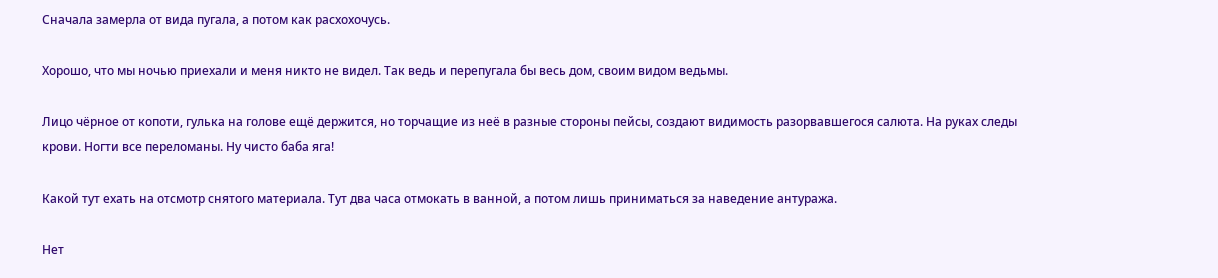Сначала замерла от вида пугала, а потом как расхохочусь.

Хорошо, что мы ночью приехали и меня никто не видел. Так ведь и перепугала бы весь дом, своим видом ведьмы.

Лицо чёрное от копоти, гулька на голове ещё держится, но торчащие из неё в разные стороны пейсы, создают видимость разорвавшегося салюта. На руках следы крови. Ногти все переломаны. Ну чисто баба яга!

Какой тут ехать на отсмотр снятого материала. Тут два часа отмокать в ванной, а потом лишь приниматься за наведение антуража.

Нет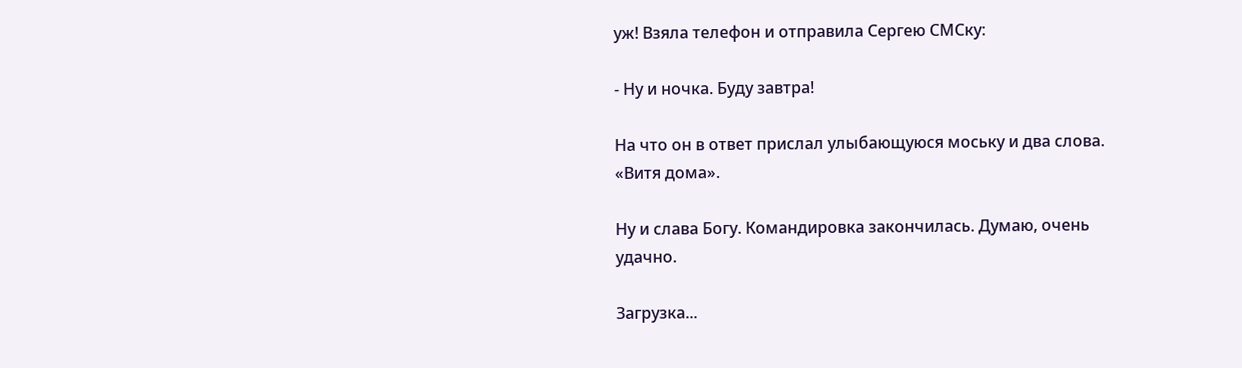уж! Взяла телефон и отправила Сергею СМСку:

- Ну и ночка. Буду завтра!

На что он в ответ прислал улыбающуюся моську и два слова. «Витя дома».

Ну и слава Богу. Командировка закончилась. Думаю, очень удачно.

Загрузка...